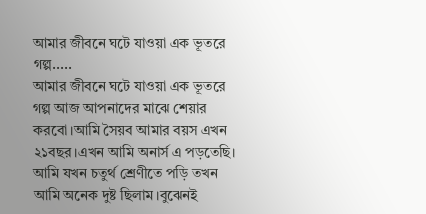আমার জীবনে ঘটে যাওয়া এক ভূতরে গল্প.....
আমার জীবনে ঘটে যাওয়া এক ভূতরে গল্প আজ আপনাদের মাঝে শেয়ার করবো।আমি সৈয়ব আমার বয়স এখন ২১বছর।এখন আমি অনার্স এ পড়তেছি। আমি যখন চতুর্থ শ্রেণীতে পড়ি তখন আমি অনেক দুষ্ট ছিলাম।বুঝেনই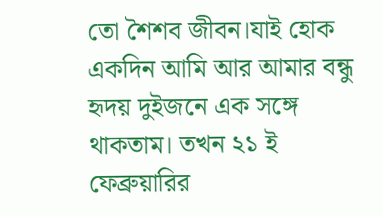তো শৈশব জীবন।যাই হোক একদিন আমি আর আমার বন্ধু হৃদয় দুইজনে এক সঙ্গে থাকতাম। তখন ২১ ই ফেব্রুয়ারির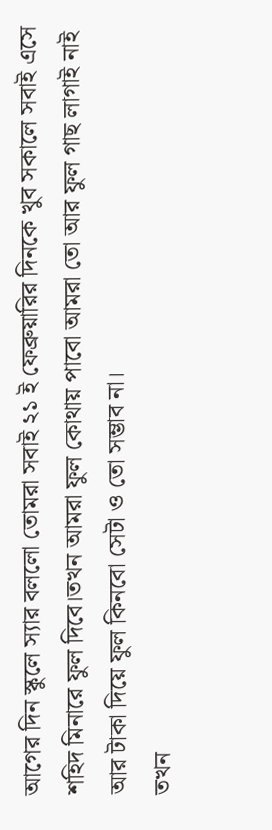আগের দিন স্কুলে স্যার বললো তোমরা সবাই ২১ ই ফেব্রুয়ারির দিনকে খুব সকালে সবাই এসে শহিদ মিনারে ফুল দিবে।তখন আমরা ফুল কোথায় পাবো আমরা তো আর ফুল গাছ লাগাই নাই আর টাকা দিয়ে ফুল কিনবো সেটা ও তো সম্ভাব না।
তখন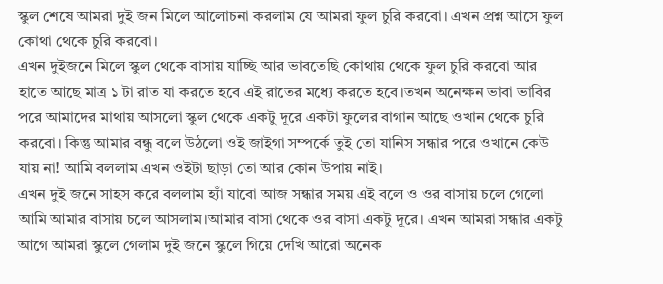স্কুল শেষে আমরা দুই জন মিলে আলোচনা করলাম যে আমরা ফুল চুরি করবো। এখন প্রশ্ন আসে ফুল কোথা থেকে চুরি করবো।
এখন দুইজনে মিলে স্কুল থেকে বাসায় যাচ্ছি আর ভাবতেছি কোথায় থেকে ফুল চুরি করবো আর হাতে আছে মাত্র ১ টা রাত যা করতে হবে এই রাতের মধ্যে করতে হবে।তখন অনেক্ষন ভাবা ভাবির পরে আমাদের মাথায় আসলো স্কুল থেকে একটু দূরে একটা ফুলের বাগান আছে ওখান থেকে চুরি করবো। কিন্তু আমার বন্ধু বলে উঠলো ওই জাইগা সম্পর্কে তুই তো যানিস সন্ধার পরে ওখানে কেউ যায় না! আমি বললাম এখন ওইটা ছাড়া তো আর কোন উপায় নাই।
এখন দুই জনে সাহস করে বললাম হ্যাঁ যাবো আজ সন্ধার সময় এই বলে ও ওর বাসায় চলে গেলো আমি আমার বাসায় চলে আসলাম।আমার বাসা থেকে ওর বাসা একটু দূরে। এখন আমরা সন্ধার একটু আগে আমরা স্কুলে গেলাম দুই জনে স্কুলে গিয়ে দেখি আরো অনেক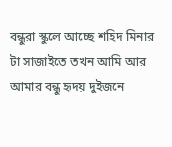বন্ধুরা স্কুলে আচ্ছে শহিদ মিনার টা সাজাইতে তখন আমি আর আমার বন্ধু হৃদয় দুইজনে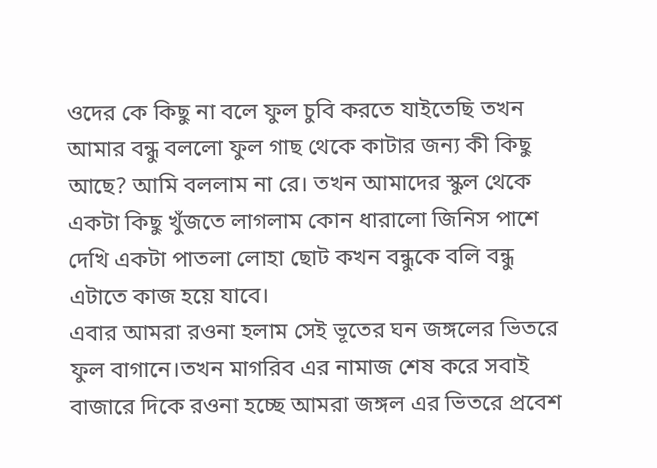ওদের কে কিছু না বলে ফুল চুবি করতে যাইতেছি তখন আমার বন্ধু বললো ফুল গাছ থেকে কাটার জন্য কী কিছু আছে? আমি বললাম না রে। তখন আমাদের স্কুল থেকে একটা কিছু খুঁজতে লাগলাম কোন ধারালো জিনিস পাশে দেখি একটা পাতলা লোহা ছোট কখন বন্ধুকে বলি বন্ধু এটাতে কাজ হয়ে যাবে।
এবার আমরা রওনা হলাম সেই ভূতের ঘন জঙ্গলের ভিতরে ফুল বাগানে।তখন মাগরিব এর নামাজ শেষ করে সবাই বাজারে দিকে রওনা হচ্ছে আমরা জঙ্গল এর ভিতরে প্রবেশ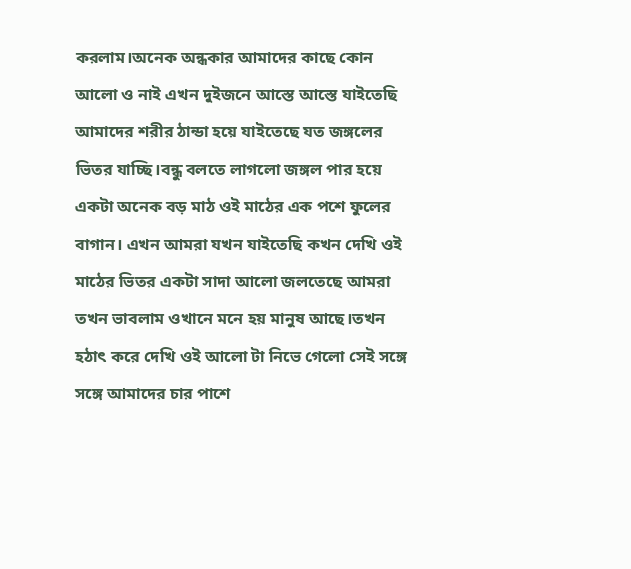করলাম।অনেক অন্ধকার আমাদের কাছে কোন আলো ও নাই এখন দুইজনে আস্তে আস্তে যাইতেছি আমাদের শরীর ঠান্ডা হয়ে যাইতেছে যত জঙ্গলের ভিতর যাচ্ছি।বন্ধু বলতে লাগলো জঙ্গল পার হয়ে একটা অনেক বড় মাঠ ওই মাঠের এক পশে ফুলের বাগান। এখন আমরা যখন যাইতেছি কখন দেখি ওই মাঠের ভিতর একটা সাদা আলো জলতেছে আমরা তখন ভাবলাম ওখানে মনে হয় মানুষ আছে।তখন হঠাৎ করে দেখি ওই আলো টা নিভে গেলো সেই সঙ্গে সঙ্গে আমাদের চার পাশে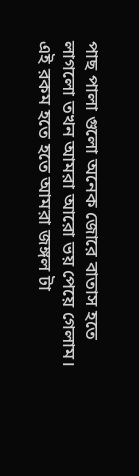পাছ পালা গুলো অনেক জোরে বাতাস হতে লাগলো তখন আমরা আরো ভয় পেয়ে গেলাম।
এই রকম হতে হতে আমরা জঙ্গল টা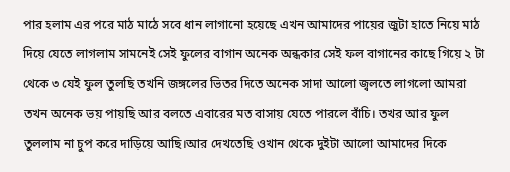পার হলাম এর পরে মাঠ মাঠে সবে ধান লাগানো হয়েছে এখন আমাদের পায়ের জুটা হাতে নিয়ে মাঠ দিয়ে যেতে লাগলাম সামনেই সেই ফুলের বাগান অনেক অন্ধকার সেই ফল বাগানের কাছে গিয়ে ২ টা থেকে ৩ যেই ফুল তুলছি তখনি জঙ্গলের ভিতর দিতে অনেক সাদা আলো জ্বলতে লাগলো আমরা তখন অনেক ভয় পায়ছি আর বলতে এবারের মত বাসায় যেতে পারলে বাঁচি। তখর আর ফুল তুললাম না চুপ করে দাড়িয়ে আছি।আর দেখতেছি ওখান থেকে দুইটা আলো আমাদের দিকে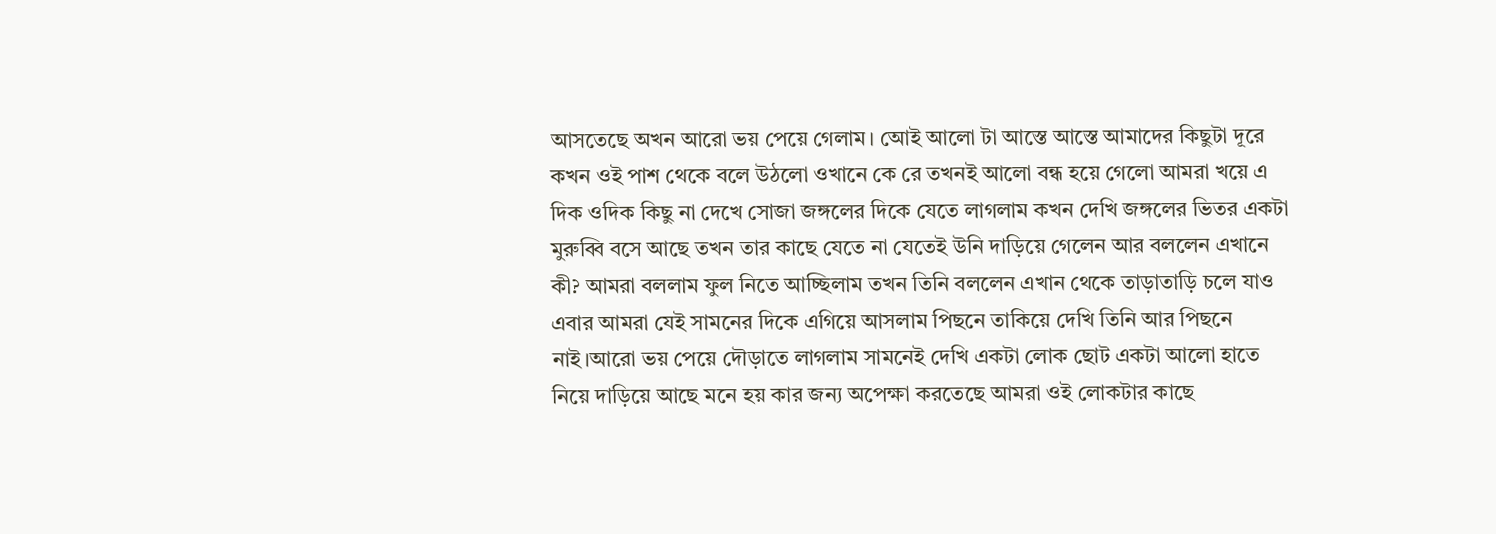আসতেছে অখন আরো ভয় পেয়ে গেলাম। আেই আলো টা আস্তে আস্তে আমাদের কিছুটা দূরে কখন ওই পাশ থেকে বলে উঠলো ওখানে কে রে তখনই আলো বন্ধ হয়ে গেলো আমরা খয়ে এ দিক ওদিক কিছু না দেখে সোজা জঙ্গলের দিকে যেতে লাগলাম কখন দেখি জঙ্গলের ভিতর একটা মুরুব্বি বসে আছে তখন তার কাছে যেতে না যেতেই উনি দাড়িয়ে গেলেন আর বললেন এখানে কী? আমরা বললাম ফুল নিতে আচ্ছিলাম তখন তিনি বললেন এখান থেকে তাড়াতাড়ি চলে যাও এবার আমরা যেই সামনের দিকে এগিয়ে আসলাম পিছনে তাকিয়ে দেখি তিনি আর পিছনে নাই।আরো ভয় পেয়ে দৌড়াতে লাগলাম সামনেই দেখি একটা লোক ছোট একটা আলো হাতে নিয়ে দাড়িয়ে আছে মনে হয় কার জন্য অপেক্ষা করতেছে আমরা ওই লোকটার কাছে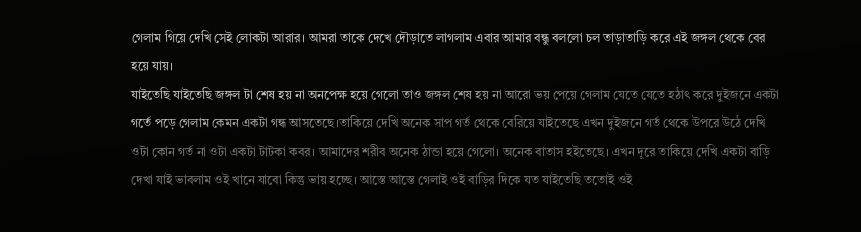গেলাম গিয়ে দেখি সেই লোকটা আরার। আমরা তাকে দেখে দৌড়াতে লাগলাম এবার আমার বন্ধু বললো চল তাড়াতাড়ি করে এই জঙ্গল থেকে বের হয়ে যায়।
যাইতেছি যাইতেছি জঙ্গল টা শেষ হয় না অনপেক্ষ হয়ে গেলো তাও জঙ্গল শেষ হয় না আরো ভয় পেয়ে গেলাম যেতে যেতে হঠাৎ করে দুইজনে একটা গর্তে পড়ে গেলাম কেমন একটা গন্ধ আসতেছে।তাকিয়ে দেখি অনেক সাপ গর্ত থেকে বেরিয়ে যাইতেছে এখন দুইজনে গর্ত থেকে উপরে উঠে দেখি ওটা কোন গর্ত না ওটা একটা টাটকা কবর। আমাদের শরীব অনেক ঠান্ডা হয়ে গেলো। অনেক বাতাস হইতেছে। এখন দূরে তাকিয়ে দেখি একটা বাড়ি দেখা যাই ভাবলাম ওই খানে যাবো কিন্তু ভায় হচ্ছে। আস্তে আস্তে গেলাই ওই বাড়ির দিকে যত যাইতেছি ততোই ওই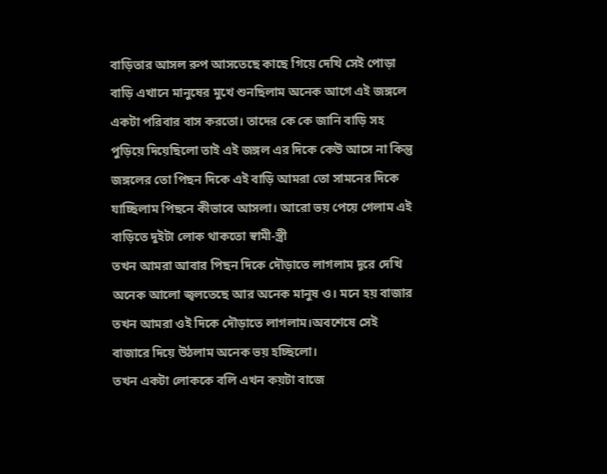বাড়িতার আসল রুপ আসতেছে কাছে গিয়ে দেখি সেই পোড়া বাড়ি এখানে মানুষের মুখে শুনছিলাম অনেক আগে এই জঙ্গলে একটা পরিবার বাস করতো। তাদের কে কে জানি বাড়ি সহ পুড়িয়ে দিয়েছিলো তাই এই জঙ্গল এর দিকে কেউ আসে না কিন্তু জঙ্গলের তো পিছন দিকে এই বাড়ি আমরা তো সামনের দিকে যাচ্ছিলাম পিছনে কীভাবে আসলা। আরো ভয় পেয়ে গেলাম এই বাড়িতে দুইটা লোক থাকতো স্বামী-স্ত্রী
তখন আমরা আবার পিছন দিকে দৌড়াতে লাগলাম দূরে দেখি অনেক আলো জ্বলতেছে আর অনেক মানুষ ও। মনে হয় বাজার তখন আমরা ওই দিকে দৌড়াতে লাগলাম।অবশেষে সেই বাজারে দিয়ে উঠলাম অনেক ভয় হচ্ছিলো।
তখন একটা লোককে বলি এখন কয়টা বাজে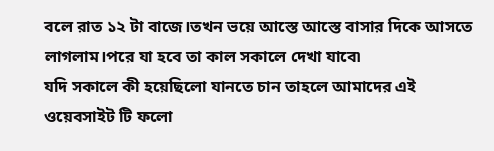বলে রাত ১২ টা বাজে।তখন ভয়ে আস্তে আস্তে বাসার দিকে আসতে লাগলাম।পরে যা হবে তা কাল সকালে দেখা যাবে৷
যদি সকালে কী হয়েছিলো যানতে চান তাহলে আমাদের এই ওয়েবসাইট টি ফলো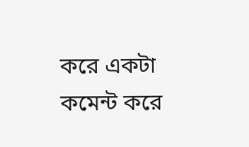করে একটা কমেন্ট করে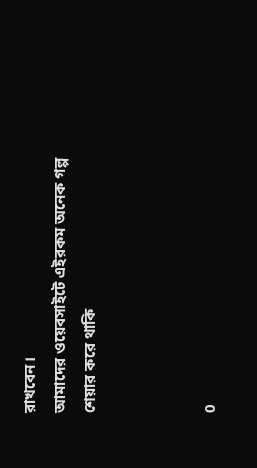রাখবেন।
আমাদের ওয়েবসাইটে এইরকম অনেক গল্প শেয়ার করে থাকি



0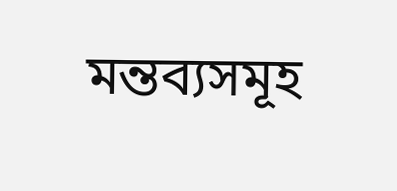মন্তব্যসমূহ